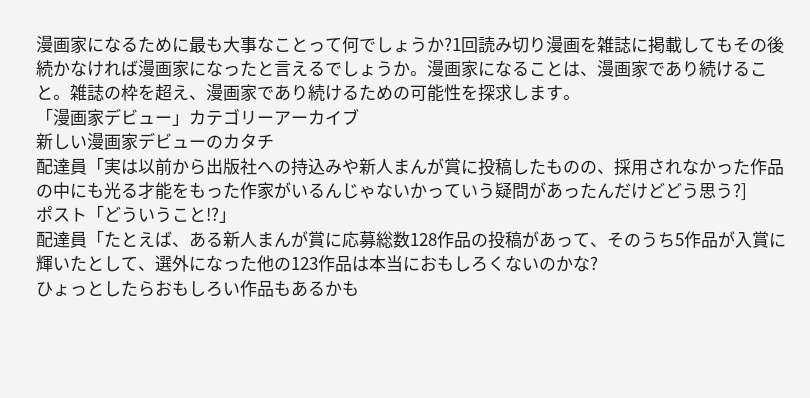漫画家になるために最も大事なことって何でしょうか?1回読み切り漫画を雑誌に掲載してもその後続かなければ漫画家になったと言えるでしょうか。漫画家になることは、漫画家であり続けること。雑誌の枠を超え、漫画家であり続けるための可能性を探求します。
「漫画家デビュー」カテゴリーアーカイブ
新しい漫画家デビューのカタチ
配達員「実は以前から出版社への持込みや新人まんが賞に投稿したものの、採用されなかった作品の中にも光る才能をもった作家がいるんじゃないかっていう疑問があったんだけどどう思う?]
ポスト「どういうこと!?」
配達員「たとえば、ある新人まんが賞に応募総数128作品の投稿があって、そのうち5作品が入賞に輝いたとして、選外になった他の123作品は本当におもしろくないのかな?
ひょっとしたらおもしろい作品もあるかも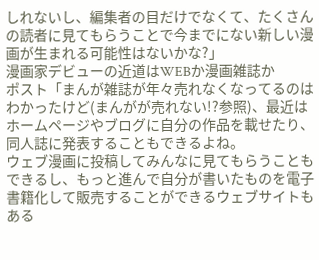しれないし、編集者の目だけでなくて、たくさんの読者に見てもらうことで今までにない新しい漫画が生まれる可能性はないかな?」
漫画家デビューの近道はWEBか漫画雑誌か
ポスト「まんが雑誌が年々売れなくなってるのはわかったけど(まんがが売れない!?参照)、最近はホームページやブログに自分の作品を載せたり、同人誌に発表することもできるよね。
ウェブ漫画に投稿してみんなに見てもらうこともできるし、もっと進んで自分が書いたものを電子書籍化して販売することができるウェブサイトもある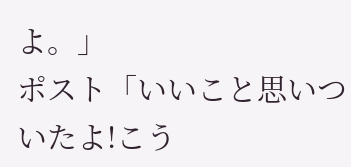よ。」
ポスト「いいこと思いついたよ!こう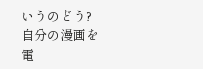いうのどう?
自分の漫画を電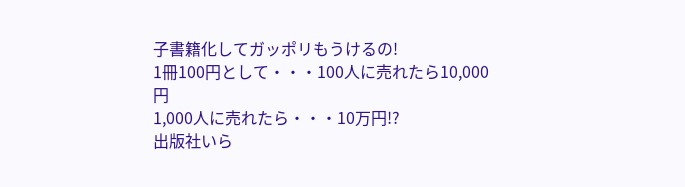子書籍化してガッポリもうけるの!
1冊100円として・・・100人に売れたら10,000円
1,000人に売れたら・・・10万円!?
出版社いら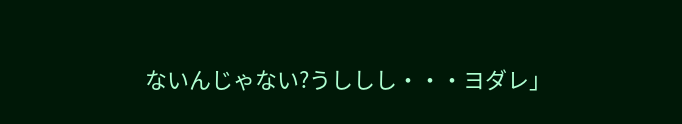ないんじゃない?うししし・・・ヨダレ」